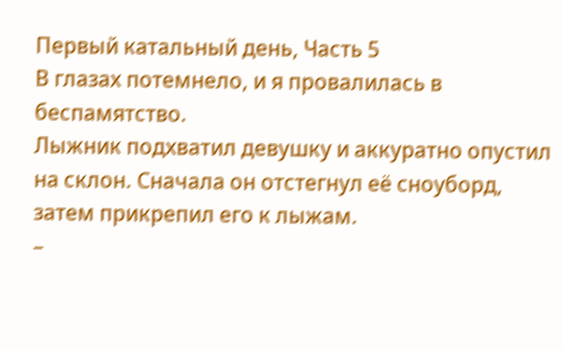Первый катальный день, Часть 5
В глазах потемнело, и я провалилась в беспамятство.
Лыжник подхватил девушку и аккуратно опустил на склон. Сначала он отстегнул её сноуборд, затем прикрепил его к лыжам.
–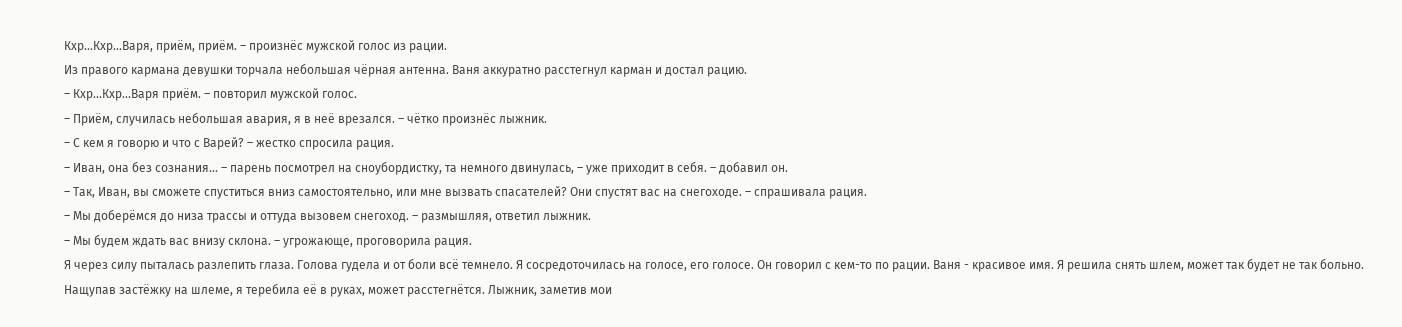Кхр...Кхр...Варя, приём, приём. – произнёс мужской голос из рации.
Из правого кармана девушки торчала небольшая чёрная антенна. Ваня аккуратно расстегнул карман и достал рацию.
– Кхр...Кхр...Варя приём. – повторил мужской голос.
– Приём, случилась небольшая авария, я в неё врезался. – чётко произнёс лыжник.
– С кем я говорю и что с Варей? – жестко спросила рация.
– Иван, она без сознания... – парень посмотрел на сноубордистку, та немного двинулась, – уже приходит в себя. – добавил он.
– Так, Иван, вы сможете спуститься вниз самостоятельно, или мне вызвать спасателей? Они спустят вас на снегоходе. – спрашивала рация.
– Мы доберёмся до низа трассы и оттуда вызовем снегоход. – размышляя, ответил лыжник.
– Мы будем ждать вас внизу склона. – угрожающе, проговорила рация.
Я через силу пыталась разлепить глаза. Голова гудела и от боли всё темнело. Я сосредоточилась на голосе, его голосе. Он говорил с кем-то по рации. Ваня - красивое имя. Я решила снять шлем, может так будет не так больно. Нащупав застёжку на шлеме, я теребила её в руках, может расстегнётся. Лыжник, заметив мои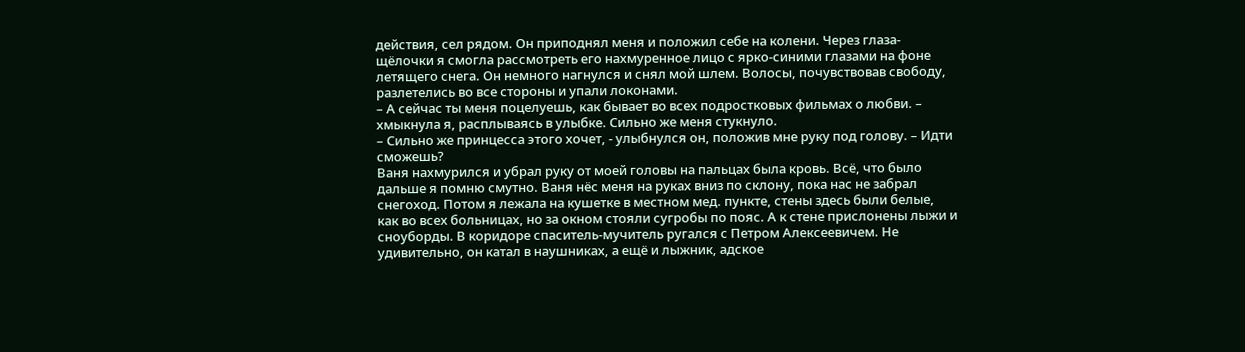действия, сел рядом. Он приподнял меня и положил себе на колени. Через глаза-щёлочки я смогла рассмотреть его нахмуренное лицо с ярко-синими глазами на фоне летящего снега. Он немного нагнулся и снял мой шлем. Волосы, почувствовав свободу, разлетелись во все стороны и упали локонами.
– А сейчас ты меня поцелуешь, как бывает во всех подростковых фильмах о любви. – хмыкнула я, расплываясь в улыбке. Сильно же меня стукнуло.
– Сильно же принцесса этого хочет, - улыбнулся он, положив мне руку под голову. – Идти сможешь?
Ваня нахмурился и убрал руку от моей головы на пальцах была кровь. Всё, что было дальше я помню смутно. Ваня нёс меня на руках вниз по склону, пока нас не забрал снегоход. Потом я лежала на кушетке в местном мед. пункте, стены здесь были белые, как во всех больницах, но за окном стояли сугробы по пояс. А к стене прислонены лыжи и сноуборды. В коридоре спаситель-мучитель ругался с Петром Алексеевичем. Не удивительно, он катал в наушниках, а ещё и лыжник, адское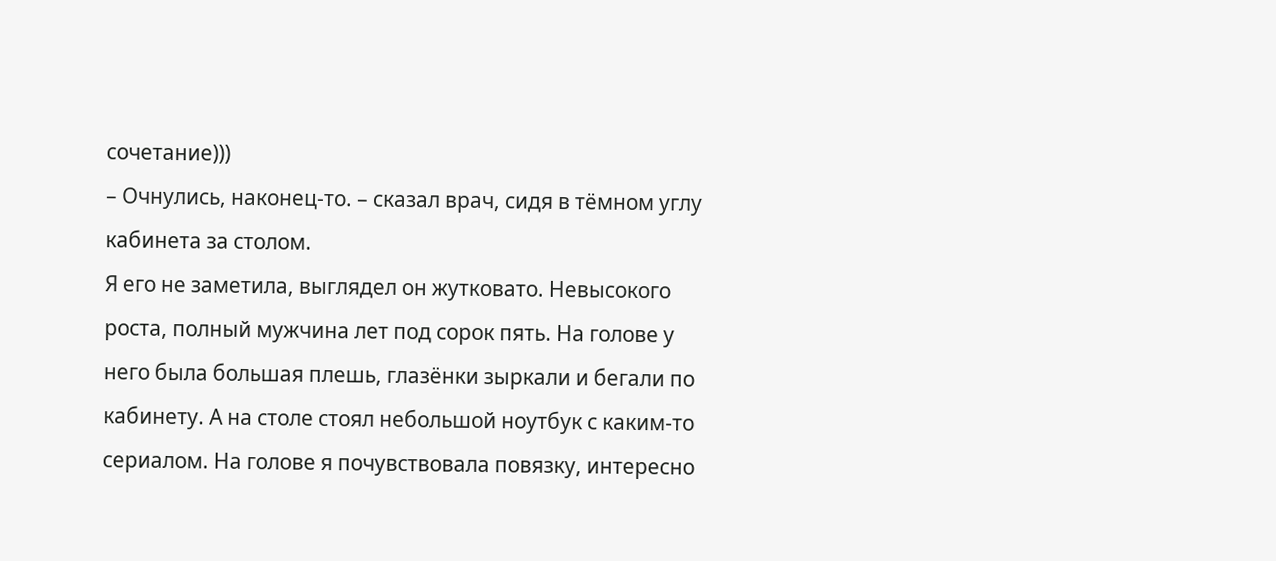сочетание)))
– Очнулись, наконец-то. – сказал врач, сидя в тёмном углу кабинета за столом.
Я его не заметила, выглядел он жутковато. Невысокого роста, полный мужчина лет под сорок пять. На голове у него была большая плешь, глазёнки зыркали и бегали по кабинету. А на столе стоял небольшой ноутбук с каким-то сериалом. На голове я почувствовала повязку, интересно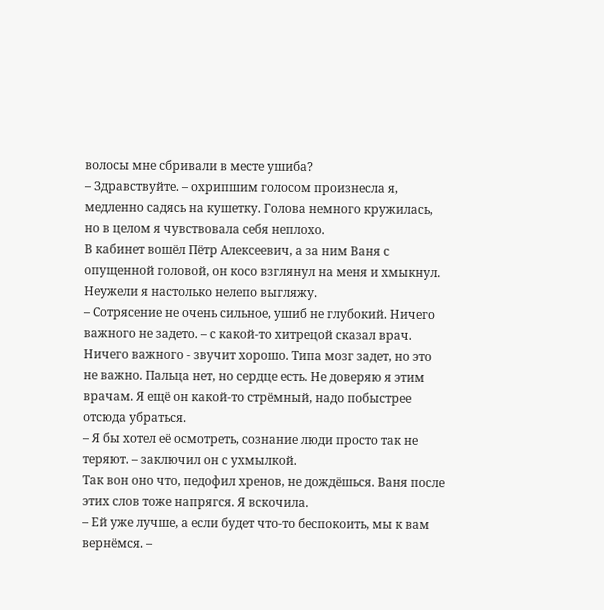волосы мне сбривали в месте ушиба?
– Здравствуйте. – охрипшим голосом произнесла я, медленно садясь на кушетку. Голова немного кружилась, но в целом я чувствовала себя неплохо.
В кабинет вошёл Пётр Алексеевич, а за ним Ваня с опущенной головой, он косо взглянул на меня и хмыкнул. Неужели я настолько нелепо выгляжу.
– Сотрясение не очень сильное, ушиб не глубокий. Ничего важного не задето. – с какой-то хитрецой сказал врач.
Ничего важного - звучит хорошо. Типа мозг задет, но это не важно. Пальца нет, но сердце есть. Не доверяю я этим врачам. Я ещё он какой-то стрёмный, надо побыстрее отсюда убраться.
– Я бы хотел её осмотреть, сознание люди просто так не теряют. – заключил он с ухмылкой.
Так вон оно что, педофил хренов, не дождёшься. Ваня после этих слов тоже напрягся. Я вскочила.
– Ей уже лучше, а если будет что-то беспокоить, мы к вам вернёмся. –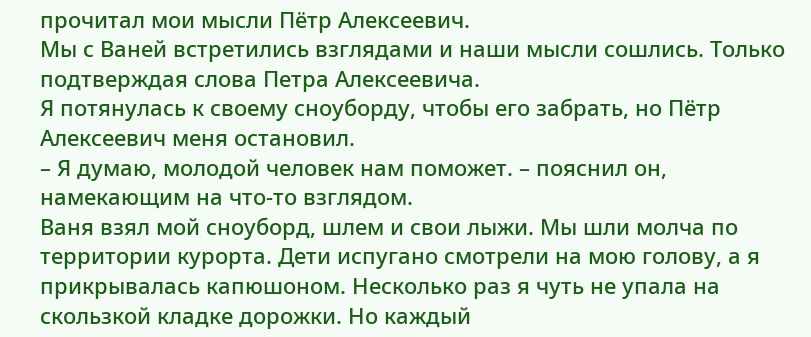прочитал мои мысли Пётр Алексеевич.
Мы с Ваней встретились взглядами и наши мысли сошлись. Только подтверждая слова Петра Алексеевича.
Я потянулась к своему сноуборду, чтобы его забрать, но Пётр Алексеевич меня остановил.
– Я думаю, молодой человек нам поможет. – пояснил он, намекающим на что-то взглядом.
Ваня взял мой сноуборд, шлем и свои лыжи. Мы шли молча по территории курорта. Дети испугано смотрели на мою голову, а я прикрывалась капюшоном. Несколько раз я чуть не упала на скользкой кладке дорожки. Но каждый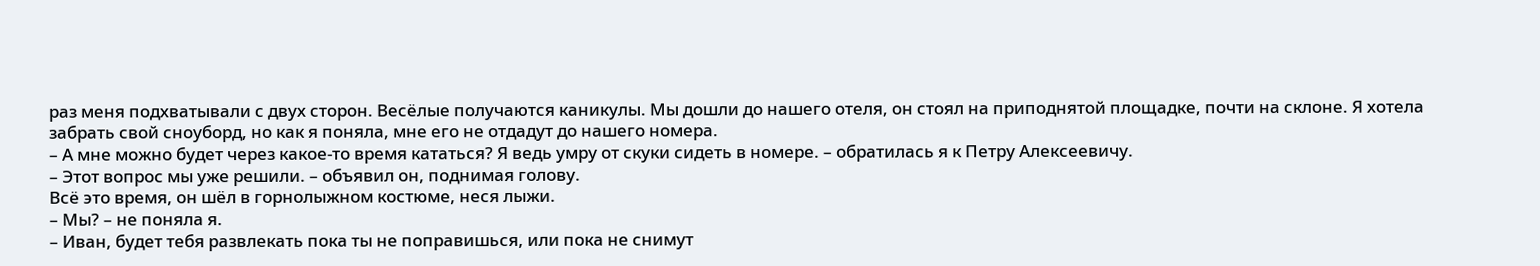раз меня подхватывали с двух сторон. Весёлые получаются каникулы. Мы дошли до нашего отеля, он стоял на приподнятой площадке, почти на склоне. Я хотела забрать свой сноуборд, но как я поняла, мне его не отдадут до нашего номера.
– А мне можно будет через какое-то время кататься? Я ведь умру от скуки сидеть в номере. – обратилась я к Петру Алексеевичу.
– Этот вопрос мы уже решили. – объявил он, поднимая голову.
Всё это время, он шёл в горнолыжном костюме, неся лыжи.
– Мы? – не поняла я.
– Иван, будет тебя развлекать пока ты не поправишься, или пока не снимут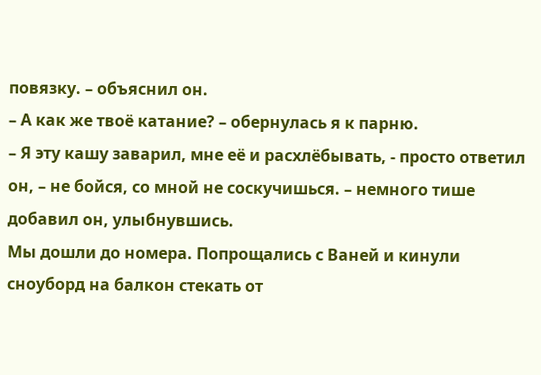повязку. – объяснил он.
– А как же твоё катание? – обернулась я к парню.
– Я эту кашу заварил, мне её и расхлёбывать, - просто ответил он, – не бойся, со мной не соскучишься. – немного тише добавил он, улыбнувшись.
Мы дошли до номера. Попрощались с Ваней и кинули сноуборд на балкон стекать от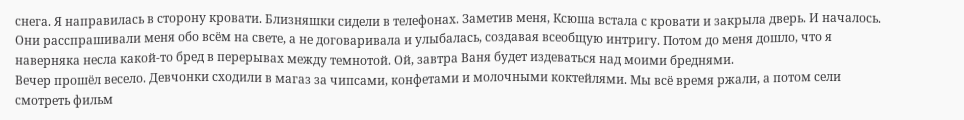снега. Я направилась в сторону кровати. Близняшки сидели в телефонах. Заметив меня, Ксюша встала с кровати и закрыла дверь. И началось. Они расспрашивали меня обо всём на свете, а не договаривала и улыбалась, создавая всеобщую интригу. Потом до меня дошло, что я наверняка несла какой-то бред в перерывах между темнотой. Ой, завтра Ваня будет издеваться над моими бреднями.
Вечер прошёл весело. Девчонки сходили в магаз за чипсами, конфетами и молочными коктейлями. Мы всё время ржали, а потом сели смотреть фильм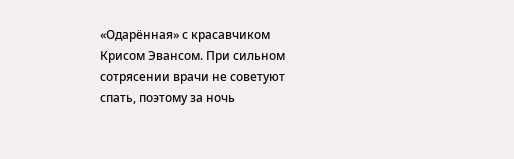«Одарённая» с красавчиком Крисом Эвансом. При сильном сотрясении врачи не советуют спать, поэтому за ночь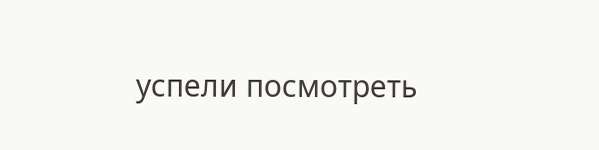успели посмотреть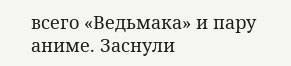всего «Ведьмака» и пару аниме. Заснули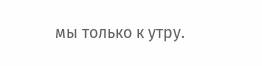мы только к утру.